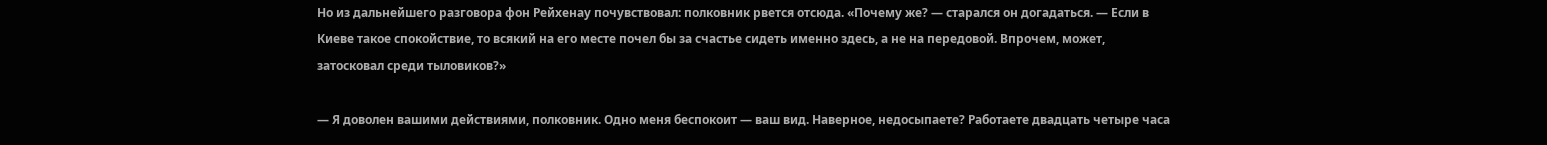Но из дальнейшего разговора фон Рейхенау почувствовал: полковник рвется отсюда. «Почему же? — старался он догадаться. — Если в Киеве такое спокойствие, то всякий на его месте почел бы за счастье сидеть именно здесь, а не на передовой. Впрочем, может, затосковал среди тыловиков?»

— Я доволен вашими действиями, полковник. Одно меня беспокоит — ваш вид. Наверное, недосыпаете? Работаете двадцать четыре часа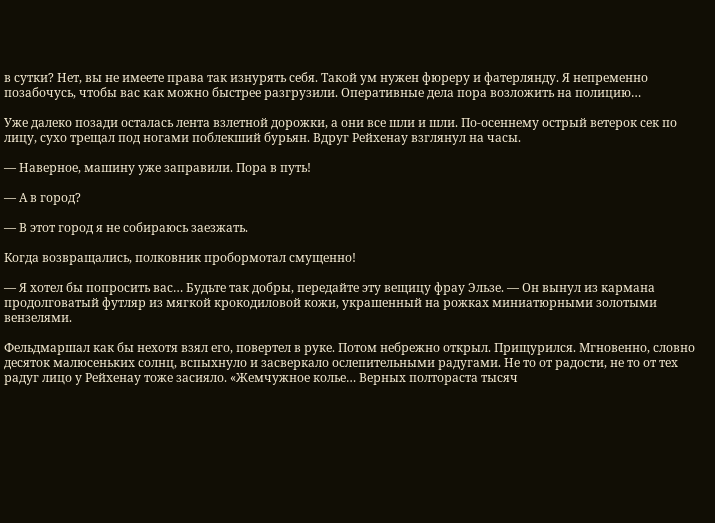в сутки? Нет, вы не имеете права так изнурять себя. Такой ум нужен фюреру и фатерлянду. Я непременно позабочусь, чтобы вас как можно быстрее разгрузили. Оперативные дела пора возложить на полицию…

Уже далеко позади осталась лента взлетной дорожки, а они все шли и шли. По-осеннему острый ветерок сек по лицу, сухо трещал под ногами поблекший бурьян. Вдруг Рейхенау взглянул на часы.

— Наверное, машину уже заправили. Пора в путь!

— А в город?

— В этот город я не собираюсь заезжать.

Когда возвращались, полковник пробормотал смущенно!

— Я хотел бы попросить вас… Будьте так добры, передайте эту вещицу фрау Эльзе. — Он вынул из кармана продолговатый футляр из мягкой крокодиловой кожи, украшенный на рожках миниатюрными золотыми вензелями.

Фельдмаршал как бы нехотя взял его, повертел в руке. Потом небрежно открыл. Прищурился. Мгновенно, словно десяток малюсеньких солнц, вспыхнуло и засверкало ослепительными радугами. Не то от радости, не то от тех радуг лицо у Рейхенау тоже засияло. «Жемчужное колье… Верных полтораста тысяч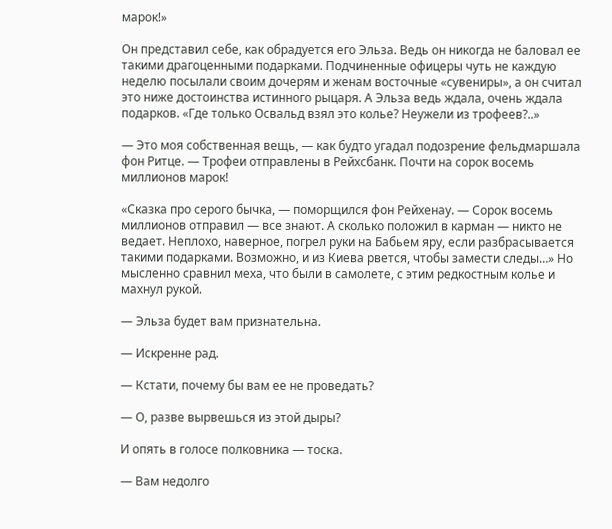марок!»

Он представил себе, как обрадуется его Эльза. Ведь он никогда не баловал ее такими драгоценными подарками. Подчиненные офицеры чуть не каждую неделю посылали своим дочерям и женам восточные «сувениры», а он считал это ниже достоинства истинного рыцаря. А Эльза ведь ждала, очень ждала подарков. «Где только Освальд взял это колье? Неужели из трофеев?..»

— Это моя собственная вещь, — как будто угадал подозрение фельдмаршала фон Ритце. — Трофеи отправлены в Рейхсбанк. Почти на сорок восемь миллионов марок!

«Сказка про серого бычка, — поморщился фон Рейхенау. — Сорок восемь миллионов отправил — все знают. А сколько положил в карман — никто не ведает. Неплохо, наверное, погрел руки на Бабьем яру, если разбрасывается такими подарками. Возможно, и из Киева рвется, чтобы замести следы…» Но мысленно сравнил меха, что были в самолете, с этим редкостным колье и махнул рукой.

— Эльза будет вам признательна.

— Искренне рад.

— Кстати, почему бы вам ее не проведать?

— О, разве вырвешься из этой дыры?

И опять в голосе полковника — тоска.

— Вам недолго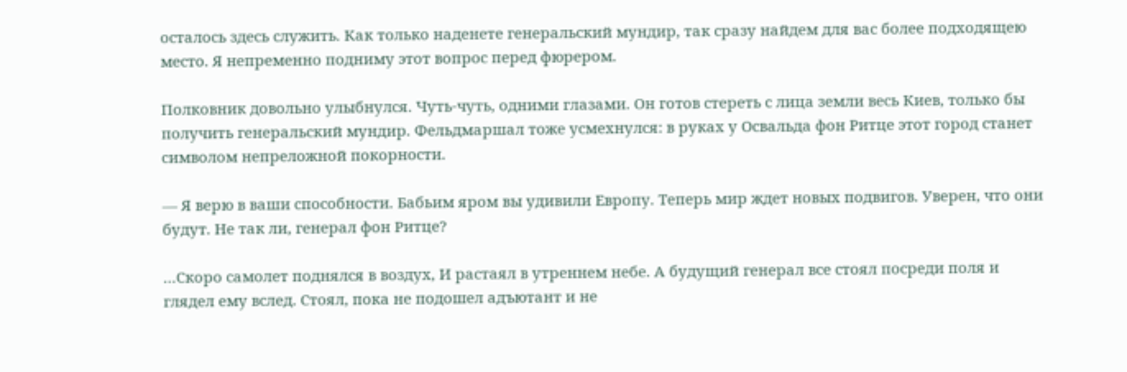осталось здесь служить. Как только наденете генеральский мундир, так сразу найдем для вас более подходящею место. Я непременно подниму этот вопрос перед фюрером.

Полковник довольно улыбнулся. Чуть-чуть, одними глазами. Он готов стереть с лица земли весь Киев, только бы получить генеральский мундир. Фельдмаршал тоже усмехнулся: в руках у Освальда фон Ритце этот город станет символом непреложной покорности.

— Я верю в ваши способности. Бабьим яром вы удивили Европу. Теперь мир ждет новых подвигов. Уверен, что они будут. Не так ли, генерал фон Ритце?

…Скоро самолет поднялся в воздух, И растаял в утреннем небе. А будущий генерал все стоял посреди поля и глядел ему вслед. Стоял, пока не подошел адъютант и не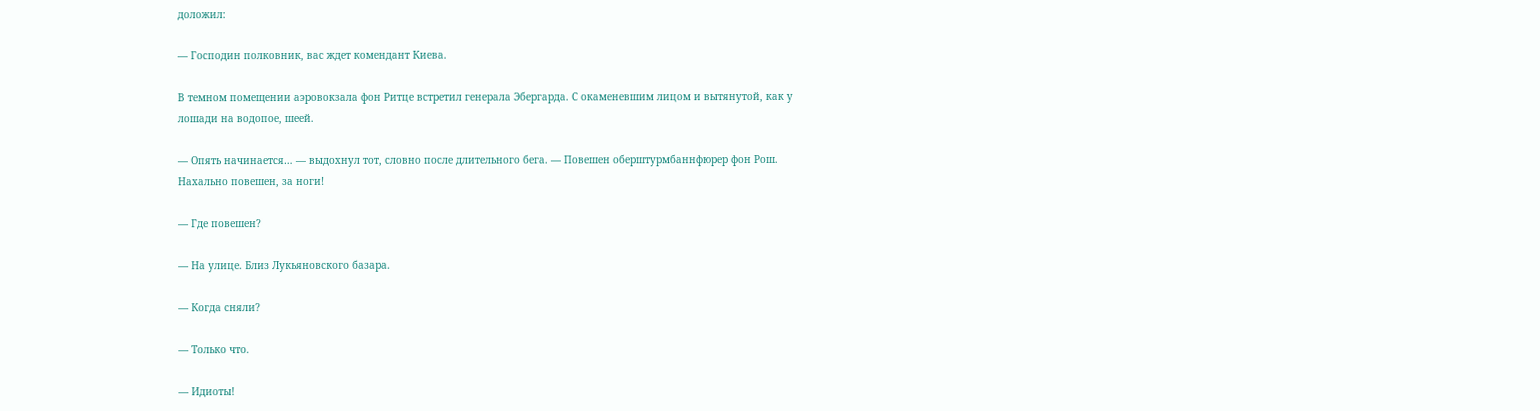доложил:

— Господин полковник, вас ждет комендант Киева.

В темном помещении аэровокзала фон Ритце встретил генерала Эбергарда. С окаменевшим лицом и вытянутой, как у лошади на водопое, шеей.

— Опять начинается… — выдохнул тот, словно после длительного бега. — Повешен оберштурмбаннфюрер фон Рош. Нахально повешен, за ноги!

— Где повешен?

— На улице. Близ Лукьяновского базара.

— Когда сняли?

— Только что.

— Идиоты!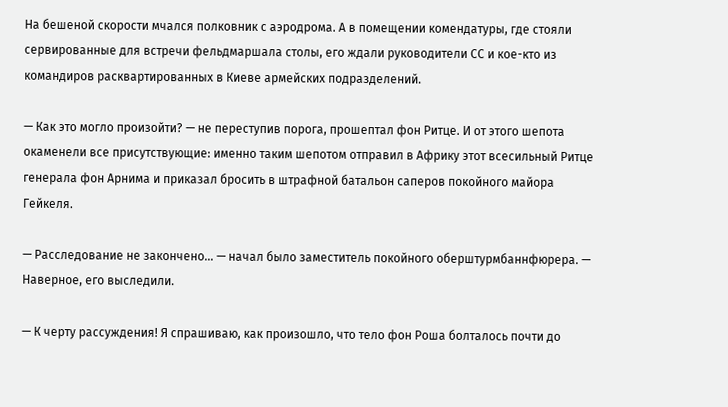На бешеной скорости мчался полковник с аэродрома. А в помещении комендатуры, где стояли сервированные для встречи фельдмаршала столы, его ждали руководители СС и кое-кто из командиров расквартированных в Киеве армейских подразделений.

— Как это могло произойти? — не переступив порога, прошептал фон Ритце. И от этого шепота окаменели все присутствующие: именно таким шепотом отправил в Африку этот всесильный Ритце генерала фон Арнима и приказал бросить в штрафной батальон саперов покойного майора Гейкеля.

— Расследование не закончено… — начал было заместитель покойного оберштурмбаннфюрера. — Наверное, его выследили.

— К черту рассуждения! Я спрашиваю, как произошло, что тело фон Роша болталось почти до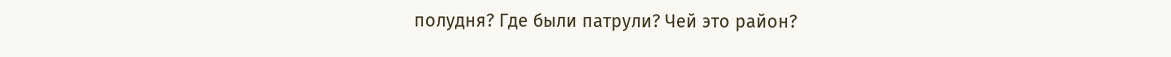полудня? Где были патрули? Чей это район?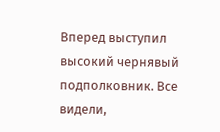Вперед выступил высокий чернявый подполковник. Все видели,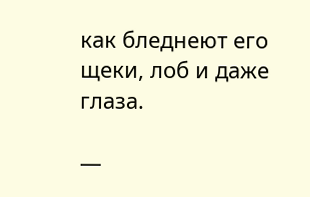как бледнеют его щеки, лоб и даже глаза.

—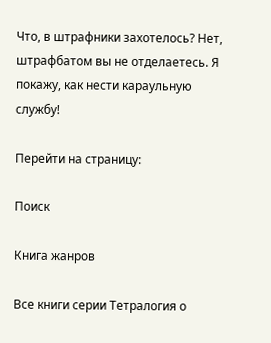Что, в штрафники захотелось? Нет, штрафбатом вы не отделаетесь. Я покажу, как нести караульную службу!

Перейти на страницу:

Поиск

Книга жанров

Все книги серии Тетралогия о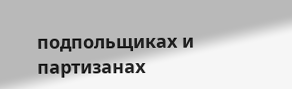подпольщиках и партизанах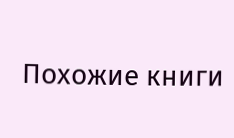Похожие книги